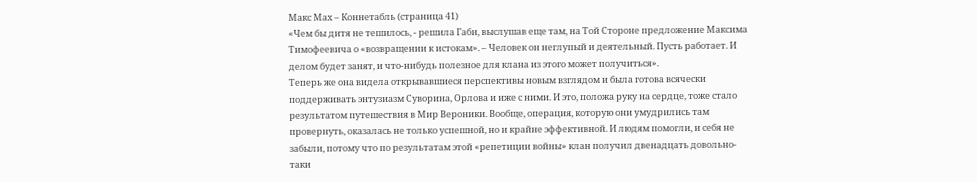Макс Мах – Коннетабль (страница 41)
«Чем бы дитя не тешилось, - решила Габи, выслушав еще там, на Той Стороне предложение Максима Тимофеевича о «возвращении к истокам». – Человек он неглупый и деятельный. Пусть работает. И делом будет занят, и что-нибудь полезное для клана из этого может получиться».
Теперь же она видела открывавшиеся перспективы новым взглядом и была готова всячески поддерживать энтузиазм Суворина, Орлова и иже с ними. И это, положа руку на сердце, тоже стало результатом путешествия в Мир Вероники. Вообще, операция, которую они умудрились там провернуть, оказалась не только успешной, но и крайне эффективной. И людям помогли, и себя не забыли, потому что по результатам этой «репетиции войны» клан получил двенадцать довольно-таки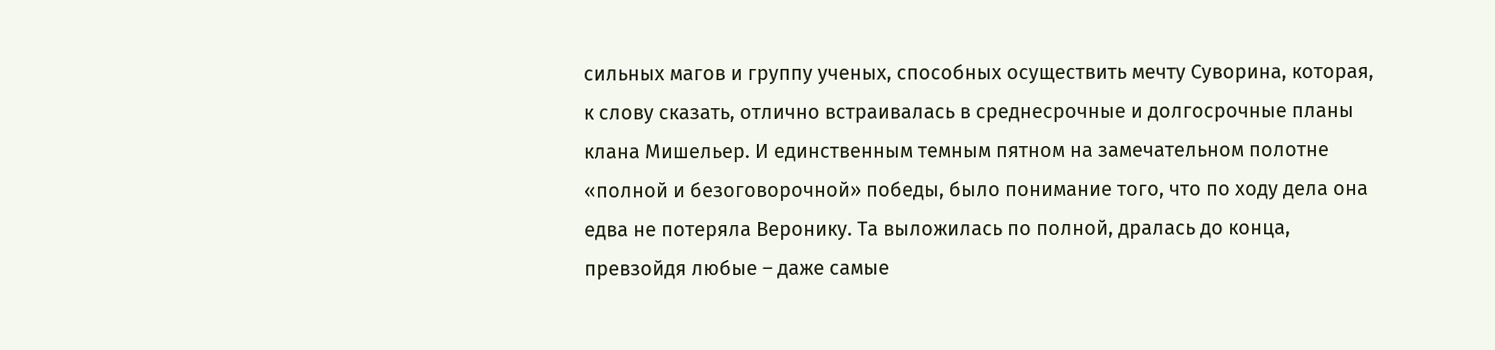сильных магов и группу ученых, способных осуществить мечту Суворина, которая, к слову сказать, отлично встраивалась в среднесрочные и долгосрочные планы клана Мишельер. И единственным темным пятном на замечательном полотне «полной и безоговорочной» победы, было понимание того, что по ходу дела она едва не потеряла Веронику. Та выложилась по полной, дралась до конца, превзойдя любые – даже самые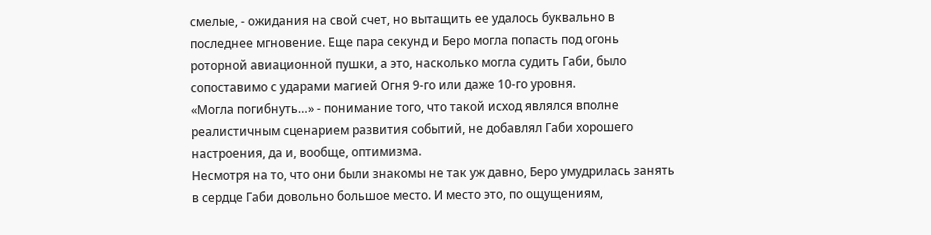смелые, - ожидания на свой счет, но вытащить ее удалось буквально в последнее мгновение. Еще пара секунд и Беро могла попасть под огонь роторной авиационной пушки, а это, насколько могла судить Габи, было сопоставимо с ударами магией Огня 9-го или даже 10-го уровня.
«Могла погибнуть…» - понимание того, что такой исход являлся вполне реалистичным сценарием развития событий, не добавлял Габи хорошего настроения, да и, вообще, оптимизма.
Несмотря на то, что они были знакомы не так уж давно, Беро умудрилась занять в сердце Габи довольно большое место. И место это, по ощущениям,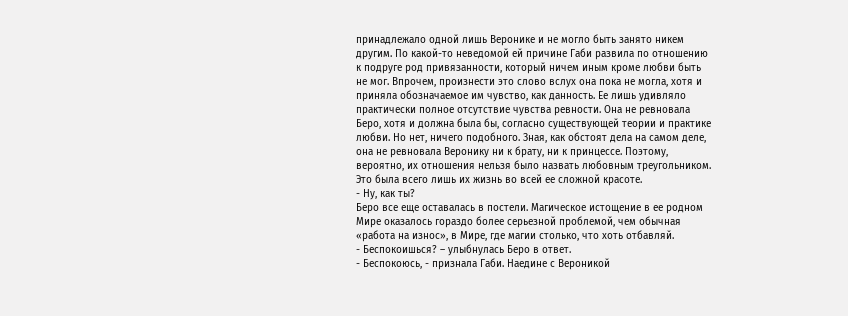принадлежало одной лишь Веронике и не могло быть занято никем другим. По какой-то неведомой ей причине Габи развила по отношению к подруге род привязанности, который ничем иным кроме любви быть не мог. Впрочем, произнести это слово вслух она пока не могла, хотя и приняла обозначаемое им чувство, как данность. Ее лишь удивляло практически полное отсутствие чувства ревности. Она не ревновала Беро, хотя и должна была бы, согласно существующей теории и практике любви. Но нет, ничего подобного. Зная, как обстоят дела на самом деле, она не ревновала Веронику ни к брату, ни к принцессе. Поэтому, вероятно, их отношения нельзя было назвать любовным треугольником. Это была всего лишь их жизнь во всей ее сложной красоте.
- Ну, как ты?
Беро все еще оставалась в постели. Магическое истощение в ее родном Мире оказалось гораздо более серьезной проблемой, чем обычная «работа на износ», в Мире, где магии столько, что хоть отбавляй.
- Беспокоишься? – улыбнулась Беро в ответ.
- Беспокоюсь, - признала Габи. Наедине с Вероникой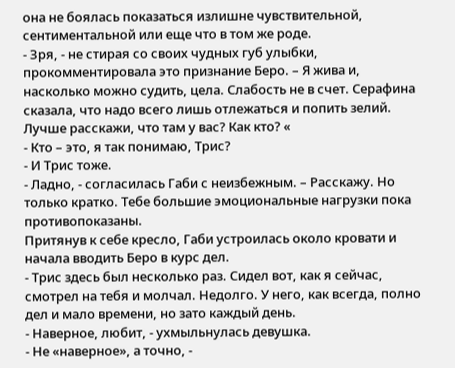она не боялась показаться излишне чувствительной, сентиментальной или еще что в том же роде.
- Зря, - не стирая со своих чудных губ улыбки, прокомментировала это признание Беро. – Я жива и, насколько можно судить, цела. Слабость не в счет. Серафина сказала, что надо всего лишь отлежаться и попить зелий. Лучше расскажи, что там у вас? Как кто? «
- Кто – это, я так понимаю, Трис?
- И Трис тоже.
- Ладно, - согласилась Габи с неизбежным. – Расскажу. Но только кратко. Тебе большие эмоциональные нагрузки пока противопоказаны.
Притянув к себе кресло, Габи устроилась около кровати и начала вводить Беро в курс дел.
- Трис здесь был несколько раз. Сидел вот, как я сейчас, смотрел на тебя и молчал. Недолго. У него, как всегда, полно дел и мало времени, но зато каждый день.
- Наверное, любит, - ухмыльнулась девушка.
- Не «наверное», а точно, -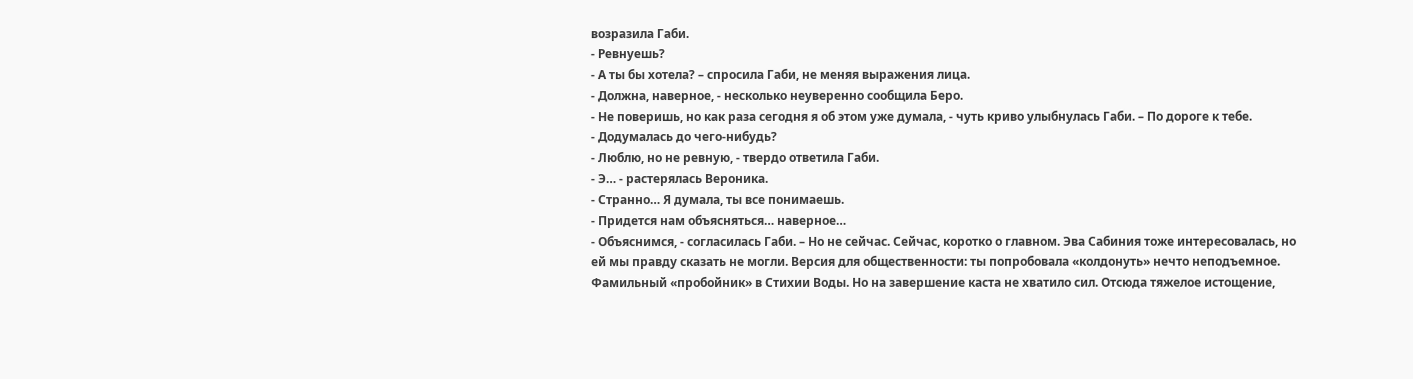возразила Габи.
- Ревнуешь?
- А ты бы хотела? – спросила Габи, не меняя выражения лица.
- Должна, наверное, - несколько неуверенно сообщила Беро.
- Не поверишь, но как раза сегодня я об этом уже думала, - чуть криво улыбнулась Габи. – По дороге к тебе.
- Додумалась до чего-нибудь?
- Люблю, но не ревную, - твердо ответила Габи.
- Э… - растерялась Вероника.
- Странно… Я думала, ты все понимаешь.
- Придется нам объясняться… наверное…
- Объяснимся, - согласилась Габи. – Но не сейчас. Сейчас, коротко о главном. Эва Сабиния тоже интересовалась, но ей мы правду сказать не могли. Версия для общественности: ты попробовала «колдонуть» нечто неподъемное. Фамильный «пробойник» в Стихии Воды. Но на завершение каста не хватило сил. Отсюда тяжелое истощение,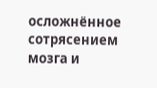осложнённое сотрясением мозга и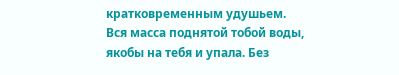кратковременным удушьем. Вся масса поднятой тобой воды, якобы на тебя и упала. Без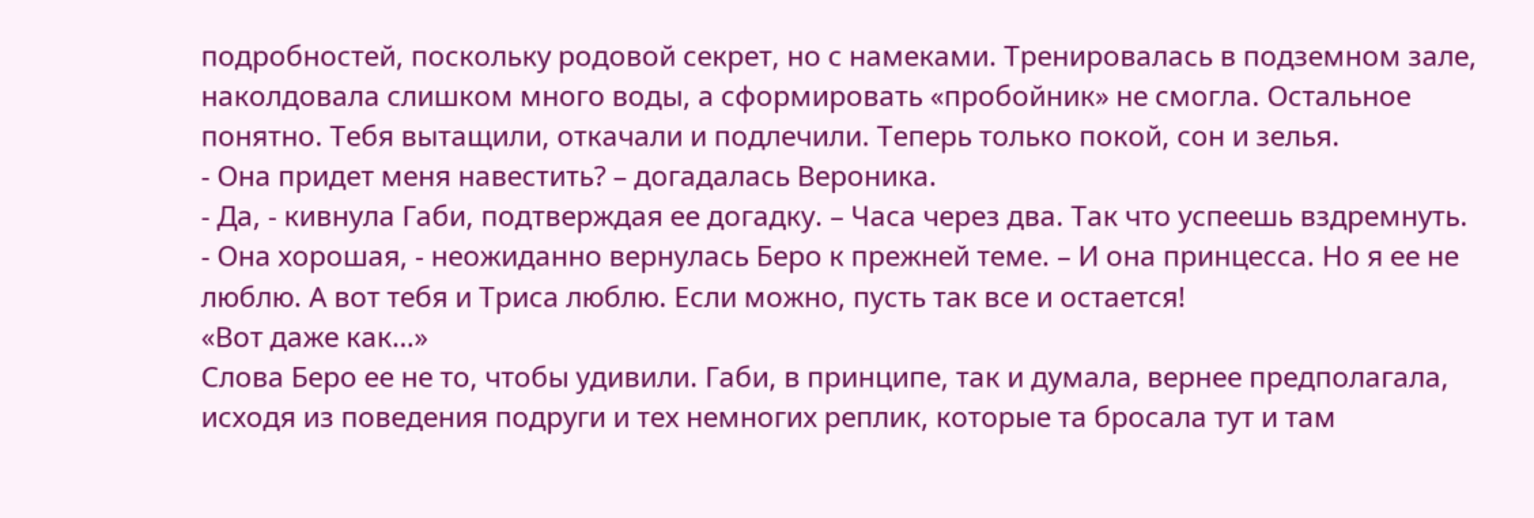подробностей, поскольку родовой секрет, но с намеками. Тренировалась в подземном зале, наколдовала слишком много воды, а сформировать «пробойник» не смогла. Остальное понятно. Тебя вытащили, откачали и подлечили. Теперь только покой, сон и зелья.
- Она придет меня навестить? – догадалась Вероника.
- Да, - кивнула Габи, подтверждая ее догадку. – Часа через два. Так что успеешь вздремнуть.
- Она хорошая, - неожиданно вернулась Беро к прежней теме. – И она принцесса. Но я ее не люблю. А вот тебя и Триса люблю. Если можно, пусть так все и остается!
«Вот даже как…»
Слова Беро ее не то, чтобы удивили. Габи, в принципе, так и думала, вернее предполагала, исходя из поведения подруги и тех немногих реплик, которые та бросала тут и там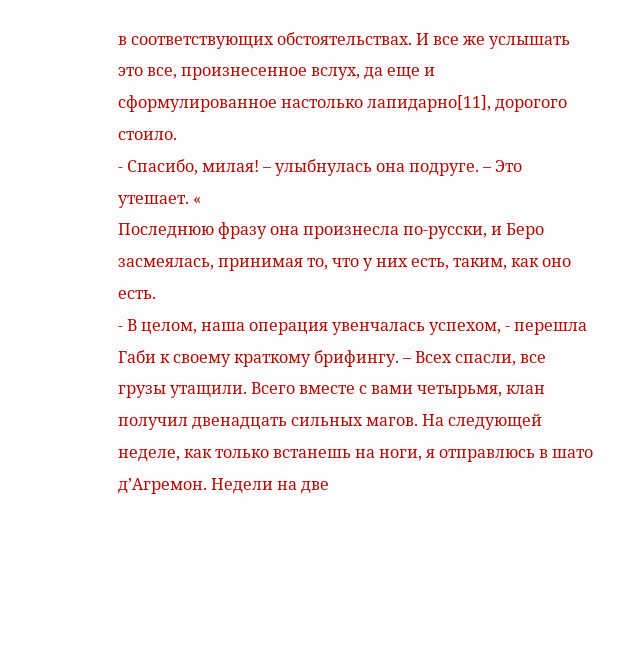в соответствующих обстоятельствах. И все же услышать это все, произнесенное вслух, да еще и сформулированное настолько лапидарно[11], дорогого стоило.
- Спасибо, милая! – улыбнулась она подруге. – Это утешает. «
Последнюю фразу она произнесла по-русски, и Беро засмеялась, принимая то, что у них есть, таким, как оно есть.
- В целом, наша операция увенчалась успехом, - перешла Габи к своему краткому брифингу. – Всех спасли, все грузы утащили. Всего вместе с вами четырьмя, клан получил двенадцать сильных магов. На следующей неделе, как только встанешь на ноги, я отправлюсь в шато д’Агремон. Недели на две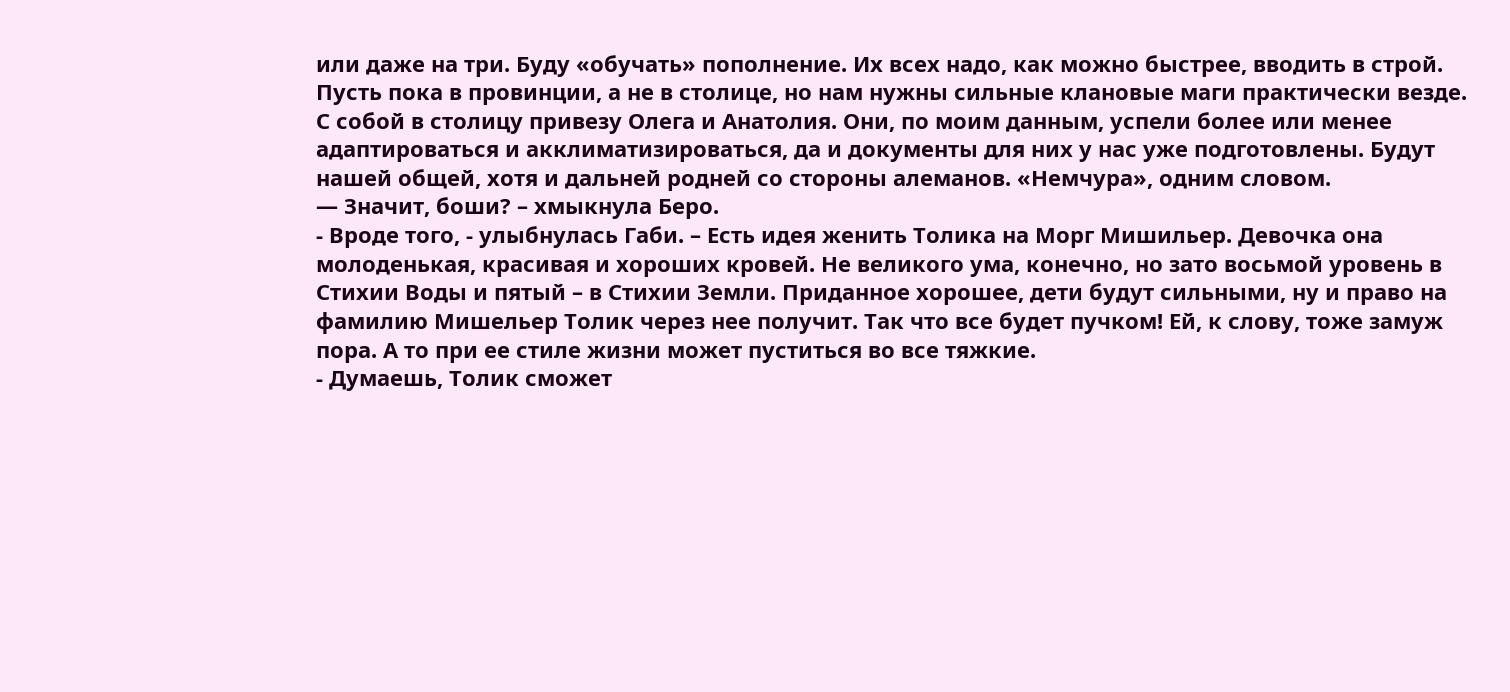или даже на три. Буду «обучать» пополнение. Их всех надо, как можно быстрее, вводить в строй. Пусть пока в провинции, а не в столице, но нам нужны сильные клановые маги практически везде. С собой в столицу привезу Олега и Анатолия. Они, по моим данным, успели более или менее адаптироваться и акклиматизироваться, да и документы для них у нас уже подготовлены. Будут нашей общей, хотя и дальней родней со стороны алеманов. «Немчура», одним словом.
— Значит, боши? – хмыкнула Беро.
- Вроде того, - улыбнулась Габи. – Есть идея женить Толика на Морг Мишильер. Девочка она молоденькая, красивая и хороших кровей. Не великого ума, конечно, но зато восьмой уровень в Стихии Воды и пятый – в Стихии Земли. Приданное хорошее, дети будут сильными, ну и право на фамилию Мишельер Толик через нее получит. Так что все будет пучком! Ей, к слову, тоже замуж пора. А то при ее стиле жизни может пуститься во все тяжкие.
- Думаешь, Толик сможет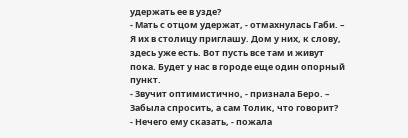удержать ее в узде?
- Мать с отцом удержат, - отмахнулась Габи. – Я их в столицу приглашу. Дом у них, к слову, здесь уже есть. Вот пусть все там и живут пока. Будет у нас в городе еще один опорный пункт.
- Звучит оптимистично, - признала Беро. – Забыла спросить, а сам Толик, что говорит?
- Нечего ему сказать, - пожала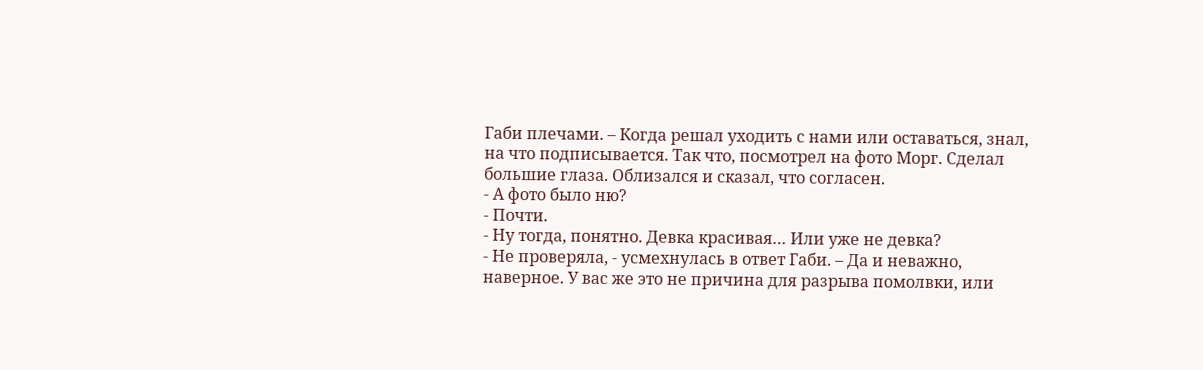Габи плечами. – Когда решал уходить с нами или оставаться, знал, на что подписывается. Так что, посмотрел на фото Морг. Сделал большие глаза. Облизался и сказал, что согласен.
- А фото было ню?
- Почти.
- Ну тогда, понятно. Девка красивая… Или уже не девка?
- Не проверяла, - усмехнулась в ответ Габи. – Да и неважно, наверное. У вас же это не причина для разрыва помолвки, или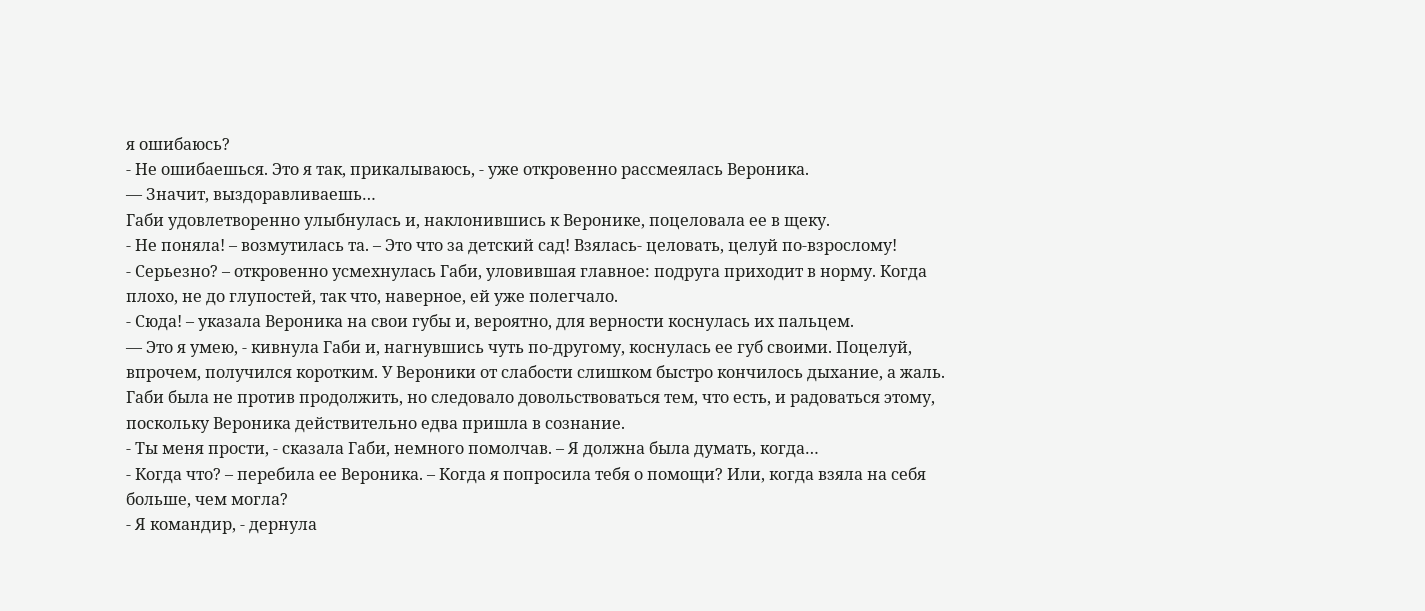я ошибаюсь?
- Не ошибаешься. Это я так, прикалываюсь, - уже откровенно рассмеялась Вероника.
— Значит, выздоравливаешь…
Габи удовлетворенно улыбнулась и, наклонившись к Веронике, поцеловала ее в щеку.
- Не поняла! – возмутилась та. – Это что за детский сад! Взялась- целовать, целуй по-взрослому!
- Серьезно? – откровенно усмехнулась Габи, уловившая главное: подруга приходит в норму. Когда плохо, не до глупостей, так что, наверное, ей уже полегчало.
- Сюда! – указала Вероника на свои губы и, вероятно, для верности коснулась их пальцем.
— Это я умею, - кивнула Габи и, нагнувшись чуть по-другому, коснулась ее губ своими. Поцелуй, впрочем, получился коротким. У Вероники от слабости слишком быстро кончилось дыхание, а жаль. Габи была не против продолжить, но следовало довольствоваться тем, что есть, и радоваться этому, поскольку Вероника действительно едва пришла в сознание.
- Ты меня прости, - сказала Габи, немного помолчав. – Я должна была думать, когда…
- Когда что? – перебила ее Вероника. – Когда я попросила тебя о помощи? Или, когда взяла на себя больше, чем могла?
- Я командир, - дернула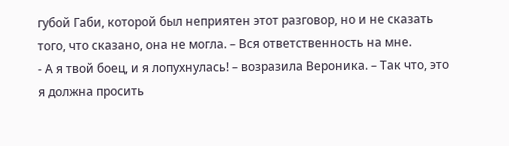губой Габи, которой был неприятен этот разговор, но и не сказать того, что сказано, она не могла. – Вся ответственность на мне.
- А я твой боец, и я лопухнулась! – возразила Вероника. – Так что, это я должна просить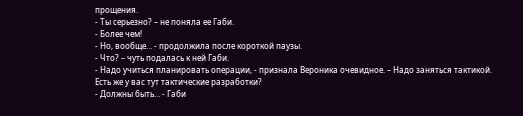прощения.
- Ты серьезно? – не поняла ее Габи.
- Более чем!
- Но, вообще… - продолжила после короткой паузы.
- Что? – чуть подалась к ней Габи.
- Надо учиться планировать операции, - признала Вероника очевидное. – Надо заняться тактикой. Есть же у вас тут тактические разработки?
- Должны быть… - Габи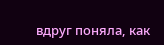вдруг поняла, как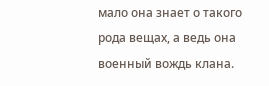мало она знает о такого рода вещах, а ведь она военный вождь клана.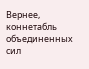Вернее, коннетабль объединенных сил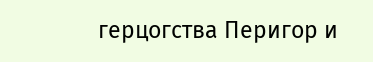герцогства Перигор и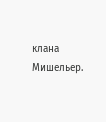клана Мишельер.